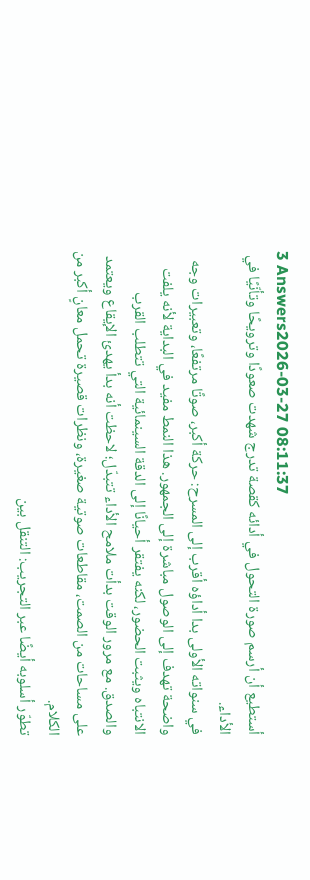3 Answers2026-03-27 08:11:37
أستطيع أن أرسم صورة التحول في أدائه كقصة تدرج شهدت صعودًا وترويحًا وتأنّيًا في الأداء.
في سنواته الأولى بدا أداؤه أقرب إلى المسرح: حركة أكبر، صوتًا مرتفعًا، وتعبيرات وجه واضحة تهدف إلى الوصول مباشرة إلى الجمهور. هذا النمط مفيد في البداية لأنه يلفت الانتباه ويثبت الحضور، لكنه يفتقر أحيانًا إلى الدقة السينمائية التي تتطلب القرب والصدق. مع مرور الوقت بدأت ملامح الأداء تتبدّل؛ لاحظت أنه بدأ يهدئ الإيقاع ويعتمد على مساحات من الصمت، مقاطعات صوتية صغيرة، ونظرات قصيرة تحمل معانٍ أكبر من الكلام.
تطوّر أسلوبه أيضًا عبر التجريب: التنقل بين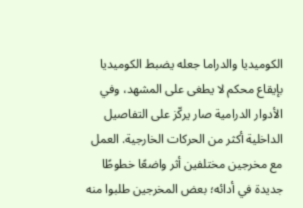الكوميديا والدراما جعله يضبط الكوميديا بإيقاع محكم لا يطغى على المشهد، وفي الأدوار الدرامية صار يركّز على التفاصيل الداخلية أكثر من الحركات الخارجية. العمل مع مخرجين مختلفين أثر واضعًا خطوطًا جديدة في أدائه؛ بعض المخرجين طلبوا منه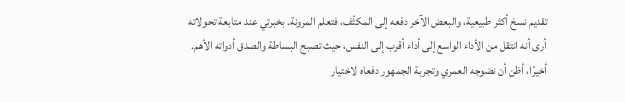تقديم نسخ أكثر طبيعية، والبعض الآخر دفعه إلى المكثّف، فتعلم المرونة. بخبرتي عند متابعة تحولاته أرى أنه انتقل من الأداء الواسع إلى أداء أقرب إلى النفس، حيث تصبح البساطة والصدق أدواته الأهم.
أخيرًا، أظن أن نضوجه العمري وتجربة الجمهور دفعاه لاختيار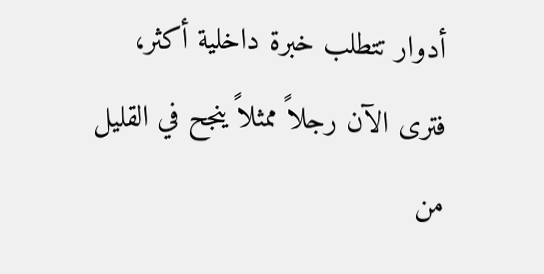أدوار تتطلب خبرة داخلية أكثر، فترى الآن رجلاً ممثلاً ينجح في القليل من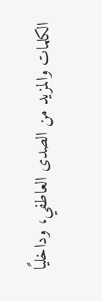الكلمات والمزيد من الصدى العاطفي، وداخليًا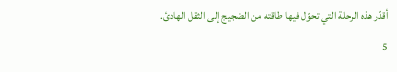أقدّر هذه الرحلة التي تحوّل فيها طاقته من الضجيج إلى الثقل الهادئ.
5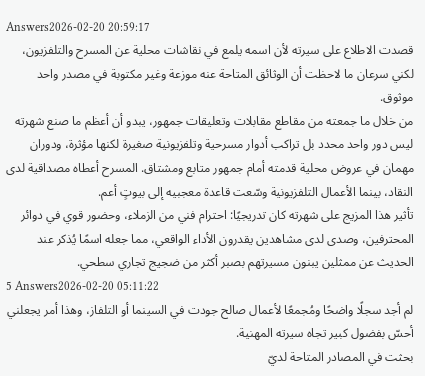Answers2026-02-20 20:59:17
قصدت الاطلاع على سيرته لأن اسمه يلمع في نقاشات محلية عن المسرح والتلفزيون، لكني سرعان ما لاحظت أن الوثائق المتاحة عنه موزعة وغير مكتوبة في مصدر واحد موثوق.
من خلال ما جمعته من مقاطع مقابلات وتعليقات جمهور، يبدو أن أعظم ما صنع شهرته ليس دور واحد محدد بل تراكب أدوار مسرحية وتلفزيونية صغيرة لكنها مؤثرة، ودوران مهمان في عروض محلية قدمته أمام جمهور متابع ومشتاق. المسرح أعطاه مصداقية لدى النقاد، بينما الأعمال التلفزيونية وسّعت قاعدة معجبيه إلى بيوتٍ أعم.
تأثير هذا المزيج على شهرته كان تدريجيًا: احترام فني من الزملاء، وحضور قوي في دوائر المحترفين، وصدى لدى مشاهدين يقدرون الأداء الواقعي، مما جعله اسمًا يُذكر عند الحديث عن ممثلين يبنون مسيرتهم بصبر أكثر من ضجيج تجاري سطحي.
5 Answers2026-02-20 05:11:22
لم أجد سجلًا واضحًا ومُجمعًا لأعمال صالح جودت في السينما أو التلفاز، وهذا أمر يجعلني أحسّ بفضول كبير تجاه سيرته المهنية.
بحثت في المصادر المتاحة لديّ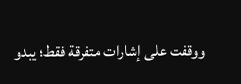ووقفت على إشارات متفرقة فقط؛ يبدو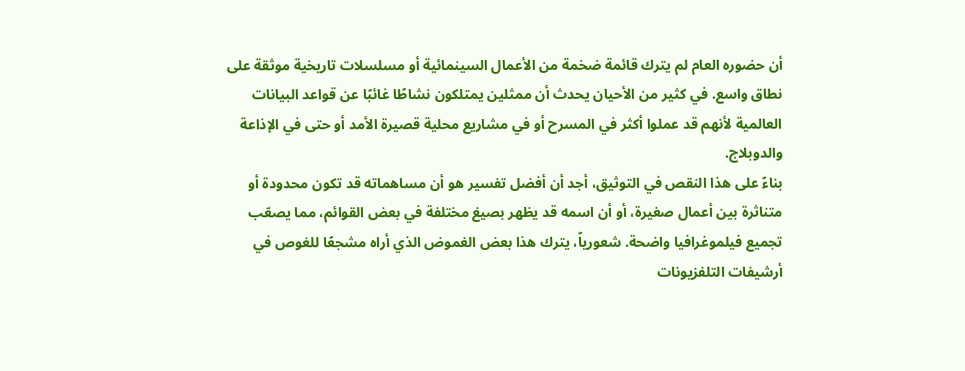أن حضوره العام لم يترك قائمة ضخمة من الأعمال السينمائية أو مسلسلات تاريخية موثقة على نطاق واسع. في كثير من الأحيان يحدث أن ممثلين يمتلكون نشاطًا غائبًا عن قواعد البيانات العالمية لأنهم قد عملوا أكثر في المسرح أو في مشاريع محلية قصيرة الأمد أو حتى في الإذاعة والدوبلاج.
بناءً على هذا النقص في التوثيق، أجد أن أفضل تفسير هو أن مساهماته قد تكون محدودة أو متناثرة بين أعمال صغيرة، أو أن اسمه قد يظهر بصيغ مختلفة في بعض القوائم، مما يصعّب تجميع فيلموغرافيا واضحة. شعورياً، يترك هذا بعض الغموض الذي أراه مشجعًا للغوص في أرشيفات التلفزيونات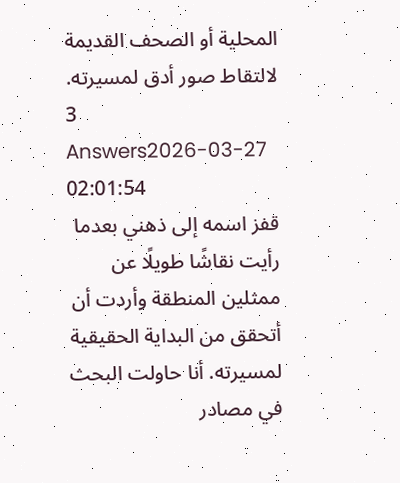المحلية أو الصحف القديمة لالتقاط صور أدق لمسيرته.
3 Answers2026-03-27 02:01:54
قفز اسمه إلى ذهني بعدما رأيت نقاشًا طويلًا عن ممثلين المنطقة وأردت أن أتحقق من البداية الحقيقية لمسيرته. أنا حاولت البحث في مصادر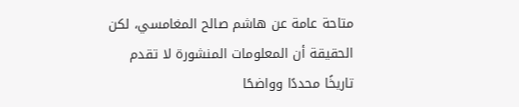متاحة عامة عن هاشم صالح المغامسي، لكن الحقيقة أن المعلومات المنشورة لا تقدم تاريخًا محددًا وواضحًا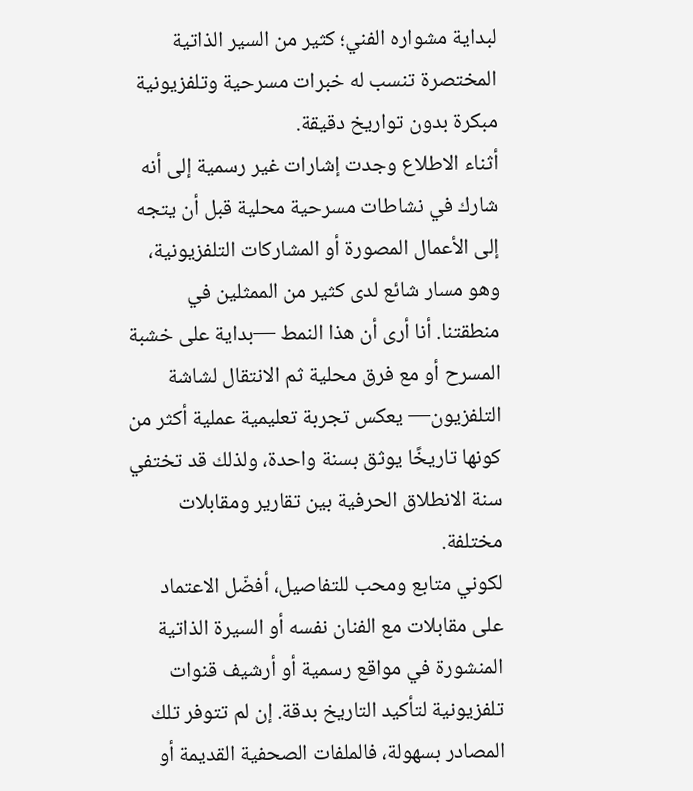لبداية مشواره الفني؛ كثير من السير الذاتية المختصرة تنسب له خبرات مسرحية وتلفزيونية مبكرة بدون تواريخ دقيقة.
أثناء الاطلاع وجدت إشارات غير رسمية إلى أنه شارك في نشاطات مسرحية محلية قبل أن يتجه إلى الأعمال المصورة أو المشاركات التلفزيونية، وهو مسار شائع لدى كثير من الممثلين في منطقتنا. أنا أرى أن هذا النمط —بداية على خشبة المسرح أو مع فرق محلية ثم الانتقال لشاشة التلفزيون— يعكس تجربة تعليمية عملية أكثر من كونها تاريخًا يوثق بسنة واحدة، ولذلك قد تختفي سنة الانطلاق الحرفية بين تقارير ومقابلات مختلفة.
لكوني متابع ومحب للتفاصيل، أفضّل الاعتماد على مقابلات مع الفنان نفسه أو السيرة الذاتية المنشورة في مواقع رسمية أو أرشيف قنوات تلفزيونية لتأكيد التاريخ بدقة. إن لم تتوفر تلك المصادر بسهولة، فالملفات الصحفية القديمة أو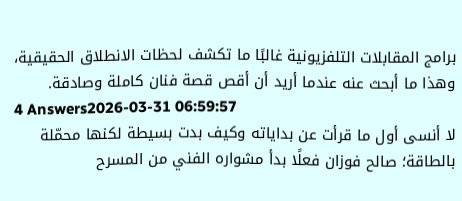برامج المقابلات التلفزيونية غالبًا ما تكشف لحظات الانطلاق الحقيقية، وهذا ما أبحث عنه عندما أريد أن أقص قصة فنان كاملة وصادقة.
4 Answers2026-03-31 06:59:57
لا أنسى أول ما قرأت عن بداياته وكيف بدت بسيطة لكنها محمّلة بالطاقة؛ صالح فوزان فعلًا بدأ مشواره الفني من المسرح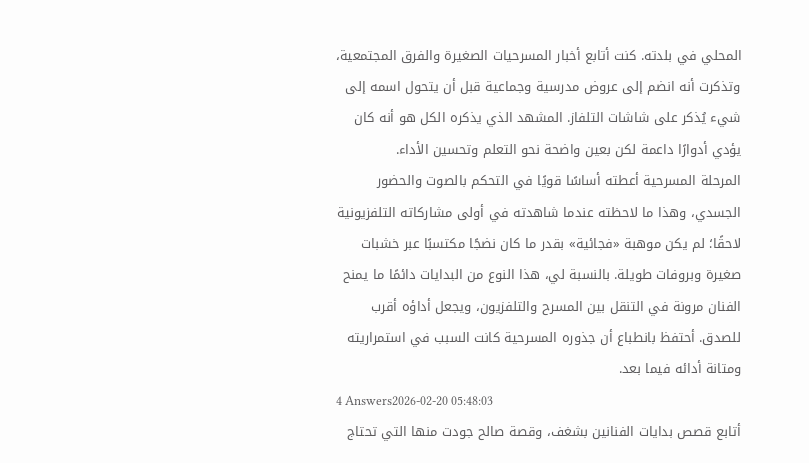المحلي في بلدته. كنت أتابع أخبار المسرحيات الصغيرة والفرق المجتمعية، وتذكرت أنه انضم إلى عروض مدرسية وجماعية قبل أن يتحول اسمه إلى شيء يُذكر على شاشات التلفاز. المشهد الذي يذكره الكل هو أنه كان يؤدي أدوارًا داعمة لكن بعين واضحة نحو التعلم وتحسين الأداء.
المرحلة المسرحية أعطته أساسًا قويًا في التحكم بالصوت والحضور الجسدي، وهذا ما لاحظته عندما شاهدته في أولى مشاركاته التلفزيونية لاحقًا؛ لم يكن موهبة «فجائية» بقدر ما كان نضجًا مكتسبًا عبر خشبات صغيرة وبروفات طويلة. بالنسبة لي، هذا النوع من البدايات دائمًا ما يمنح الفنان مرونة في التنقل بين المسرح والتلفزيون، ويجعل أداؤه أقرب للصدق. أحتفظ بانطباع أن جذوره المسرحية كانت السبب في استمراريته ومتانة أدائه فيما بعد.
4 Answers2026-02-20 05:48:03
أتابع قصص بدايات الفنانين بشغف، وقصة صالح جودت منها التي تحتاج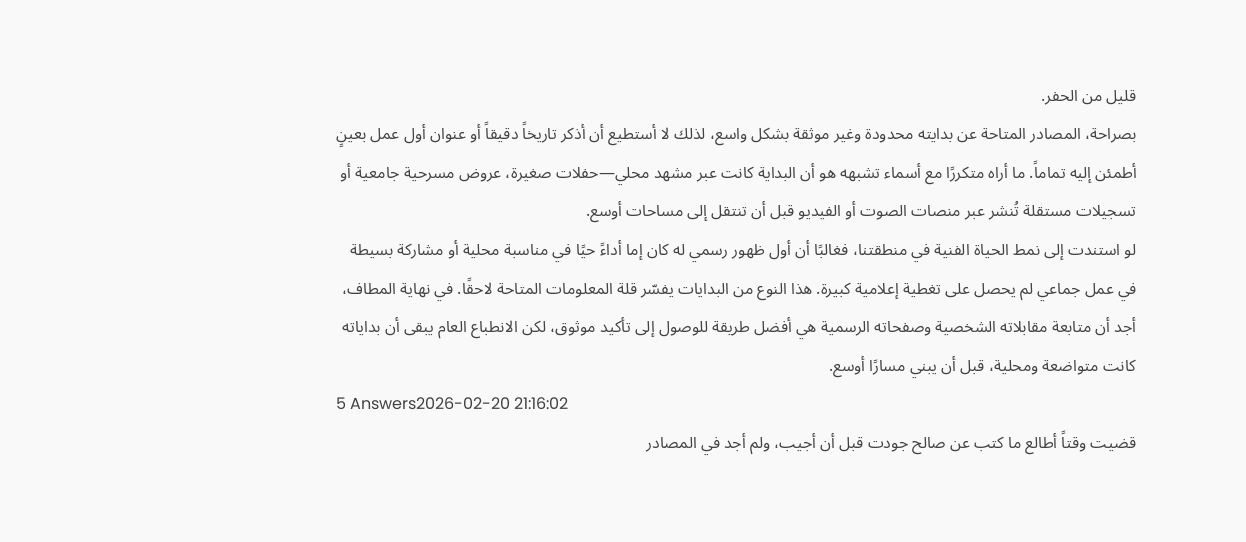قليل من الحفر.
بصراحة، المصادر المتاحة عن بدايته محدودة وغير موثقة بشكل واسع، لذلك لا أستطيع أن أذكر تاريخاً دقيقاً أو عنوان أول عمل بعينٍ أطمئن إليه تماماً. ما أراه متكررًا مع أسماء تشبهه هو أن البداية كانت عبر مشهد محلي—حفلات صغيرة، عروض مسرحية جامعية أو تسجيلات مستقلة تُنشر عبر منصات الصوت أو الفيديو قبل أن تنتقل إلى مساحات أوسع.
لو استندت إلى نمط الحياة الفنية في منطقتنا، فغالبًا أن أول ظهور رسمي له كان إما أداءً حيًا في مناسبة محلية أو مشاركة بسيطة في عمل جماعي لم يحصل على تغطية إعلامية كبيرة. هذا النوع من البدايات يفسّر قلة المعلومات المتاحة لاحقًا. في نهاية المطاف، أجد أن متابعة مقابلاته الشخصية وصفحاته الرسمية هي أفضل طريقة للوصول إلى تأكيد موثوق، لكن الانطباع العام يبقى أن بداياته كانت متواضعة ومحلية، قبل أن يبني مسارًا أوسع.
5 Answers2026-02-20 21:16:02
قضيت وقتاً أطالع ما كتب عن صالح جودت قبل أن أجيب، ولم أجد في المصادر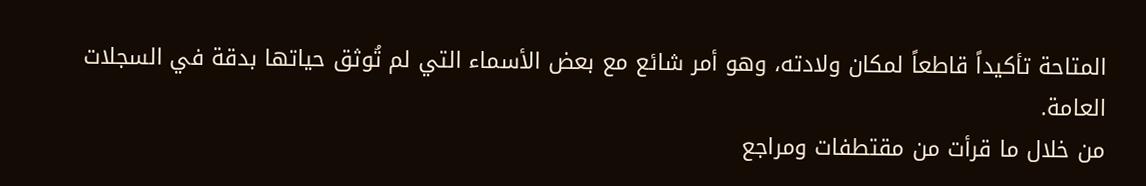المتاحة تأكيداً قاطعاً لمكان ولادته، وهو أمر شائع مع بعض الأسماء التي لم تُوثق حياتها بدقة في السجلات العامة.
من خلال ما قرأت من مقتطفات ومراجع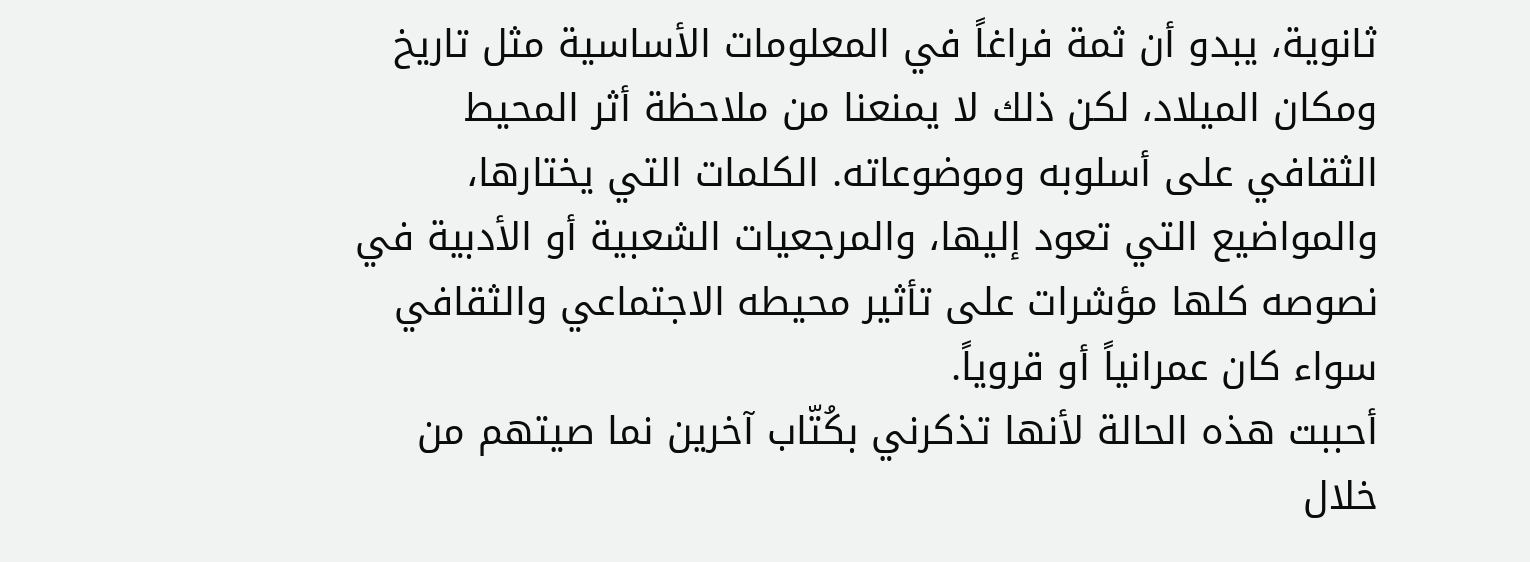ثانوية، يبدو أن ثمة فراغاً في المعلومات الأساسية مثل تاريخ ومكان الميلاد، لكن ذلك لا يمنعنا من ملاحظة أثر المحيط الثقافي على أسلوبه وموضوعاته. الكلمات التي يختارها، والمواضيع التي تعود إليها، والمرجعيات الشعبية أو الأدبية في نصوصه كلها مؤشرات على تأثير محيطه الاجتماعي والثقافي سواء كان عمرانياً أو قروياً.
أحببت هذه الحالة لأنها تذكرني بكُتّاب آخرين نما صيتهم من خلال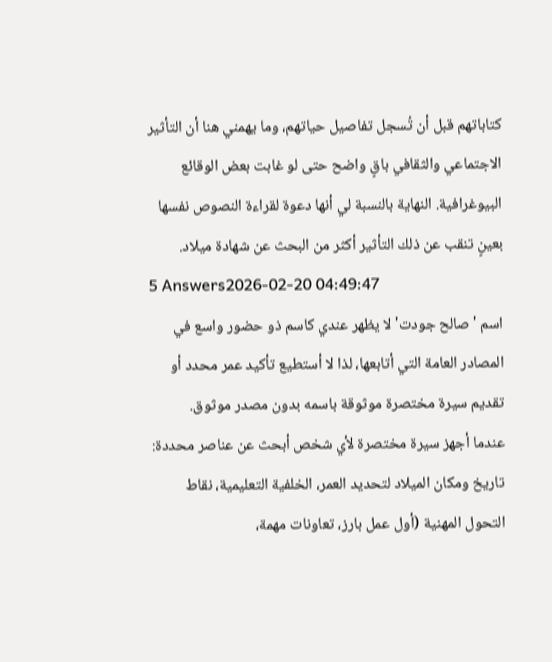كتاباتهم قبل أن تُسجل تفاصيل حياتهم، وما يهمني هنا أن التأثير الاجتماعي والثقافي باقٍ واضح حتى لو غابت بعض الوقائع البيوغرافية. النهاية بالنسبة لي أنها دعوة لقراءة النصوص نفسها بعينٍ تنقب عن ذلك التأثير أكثر من البحث عن شهادة ميلاد.
5 Answers2026-02-20 04:49:47
اسم 'صالح جودت' لا يظهر عندي كاسم ذو حضور واسع في المصادر العامة التي أتابعها، لذا لا أستطيع تأكيد عمر محدد أو تقديم سيرة مختصرة موثوقة باسمه بدون مصدر موثوق.
عندما أجهز سيرة مختصرة لأي شخص أبحث عن عناصر محددة: تاريخ ومكان الميلاد لتحديد العمر، الخلفية التعليمية، نقاط التحول المهنية (أول عمل بارز، تعاونات مهمة،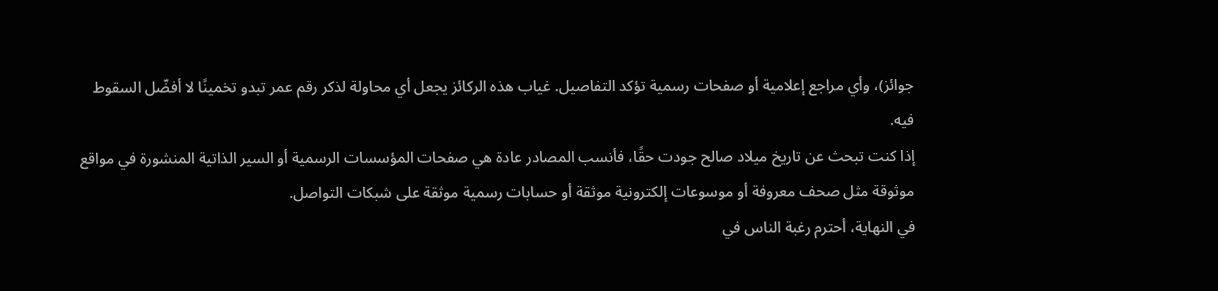جوائز)، وأي مراجع إعلامية أو صفحات رسمية تؤكد التفاصيل. غياب هذه الركائز يجعل أي محاولة لذكر رقم عمر تبدو تخمينًا لا أفضّل السقوط فيه.
إذا كنت تبحث عن تاريخ ميلاد صالح جودت حقًا، فأنسب المصادر عادة هي صفحات المؤسسات الرسمية أو السير الذاتية المنشورة في مواقع موثوقة مثل صحف معروفة أو موسوعات إلكترونية موثقة أو حسابات رسمية موثقة على شبكات التواصل.
في النهاية، أحترم رغبة الناس في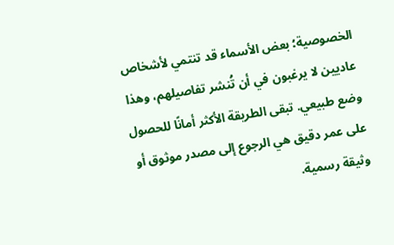الخصوصية؛ بعض الأسماء قد تنتمي لأشخاص عاديين لا يرغبون في أن تُنشر تفاصيلهم، وهذا وضع طبيعي. تبقى الطريقة الأكثر أمانًا للحصول على عمر دقيق هي الرجوع إلى مصدر موثوق أو وثيقة رسمية.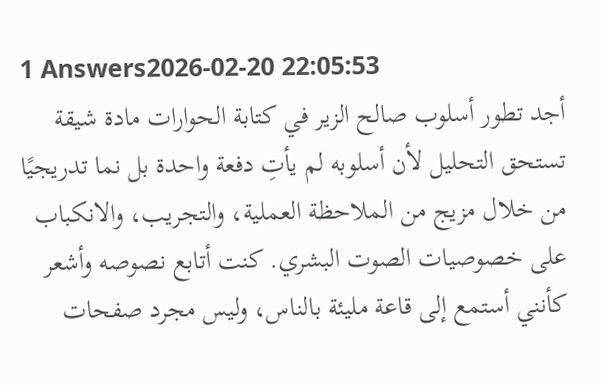1 Answers2026-02-20 22:05:53
أجد تطور أسلوب صالح الزير في كتابة الحوارات مادة شيقة تستحق التحليل لأن أسلوبه لم يأتِ دفعة واحدة بل نما تدريجيًا من خلال مزيج من الملاحظة العملية، والتجريب، والانكباب على خصوصيات الصوت البشري. كنت أتابع نصوصه وأشعر كأنني أستمع إلى قاعة مليئة بالناس، وليس مجرد صفحات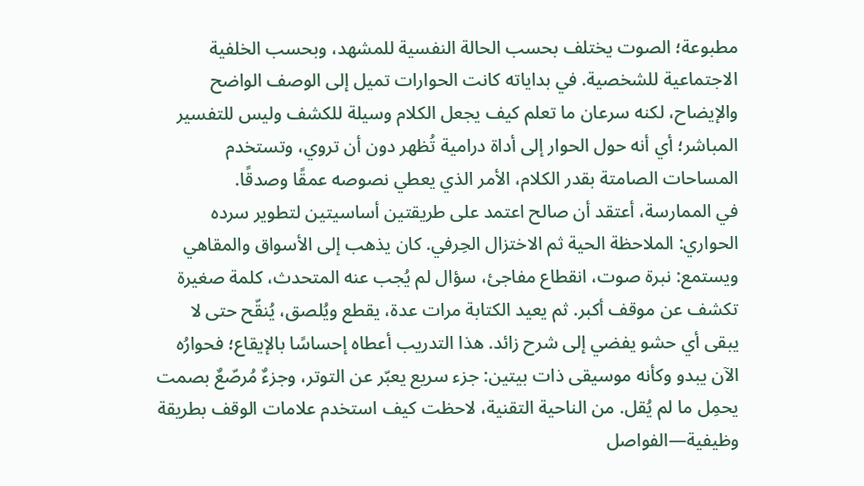مطبوعة؛ الصوت يختلف بحسب الحالة النفسية للمشهد، وبحسب الخلفية الاجتماعية للشخصية. في بداياته كانت الحوارات تميل إلى الوصف الواضح والإيضاح، لكنه سرعان ما تعلم كيف يجعل الكلام وسيلة للكشف وليس للتفسير المباشر؛ أي أنه حول الحوار إلى أداة درامية تُظهر دون أن تروي، وتستخدم المساحات الصامتة بقدر الكلام، الأمر الذي يعطي نصوصه عمقًا وصدقًا.
في الممارسة، أعتقد أن صالح اعتمد على طريقتين أساسيتين لتطوير سرده الحواري: الملاحظة الحية ثم الاختزال الحِرفي. كان يذهب إلى الأسواق والمقاهي ويستمع: نبرة صوت، انقطاع مفاجئ، سؤال لم يُجب عنه المتحدث، كلمة صغيرة تكشف عن موقف أكبر. ثم يعيد الكتابة مرات عدة، يقطع ويُلصق، يُنقّح حتى لا يبقى أي حشو يفضي إلى شرح زائد. هذا التدريب أعطاه إحساسًا بالإيقاع؛ فحوارُه الآن يبدو وكأنه موسيقى ذات بيتين: جزء سريع يعبّر عن التوتر، وجزءٌ مُرصّعٌ بصمت يحمِل ما لم يُقل. من الناحية التقنية، لاحظت كيف استخدم علامات الوقف بطريقة وظيفية—الفواصل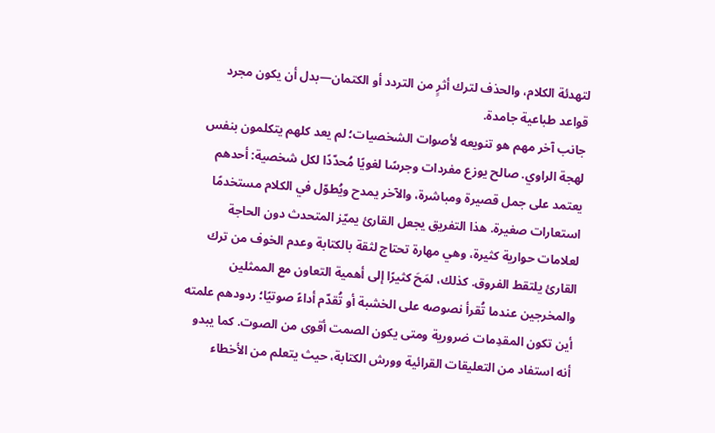لتهدئة الكلام، والحذف لترك أثرٍ من التردد أو الكتمان—بدل أن يكون مجرد قواعد طباعية جامدة.
جانب آخر مهم هو تنويعه لأصوات الشخصيات؛ لم يعد كلهم يتكلمون بنفس لهجة الراوي. صالح يوزع مفردات وجرسًا لغويًا مُحدّدًا لكل شخصية: أحدهم يعتمد على جمل قصيرة ومباشرة، والآخر يمدح ويُطوّل في الكلام مستخدمًا استعارات صغيرة. هذا التفريق يجعل القارئ يميّز المتحدث دون الحاجة لعلامات حوارية كثيرة، وهي مهارة تحتاج لثقة بالكتابة وعدم الخوف من ترك القارئ يلتقط الفروق. كذلك، لمَحَ كثيرًا إلى أهمية التعاون مع الممثلين والمخرجين عندما تُقرأ نصوصه على الخشبة أو تُقدّم أداءً صوتيًا؛ ردودهم علمته أين تكون المقدِمات ضرورية ومتى يكون الصمت أقوى من الصوت. كما يبدو أنه استفاد من التعليقات القرائية وورش الكتابة، حيث يتعلم من الأخطاء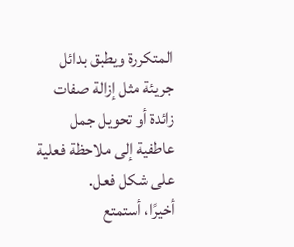المتكررة ويطبق بدائل جريئة مثل إزالة صفات زائدة أو تحويل جمل عاطفية إلى ملاحظة فعلية على شكل فعل.
أخيرًا، أستمتع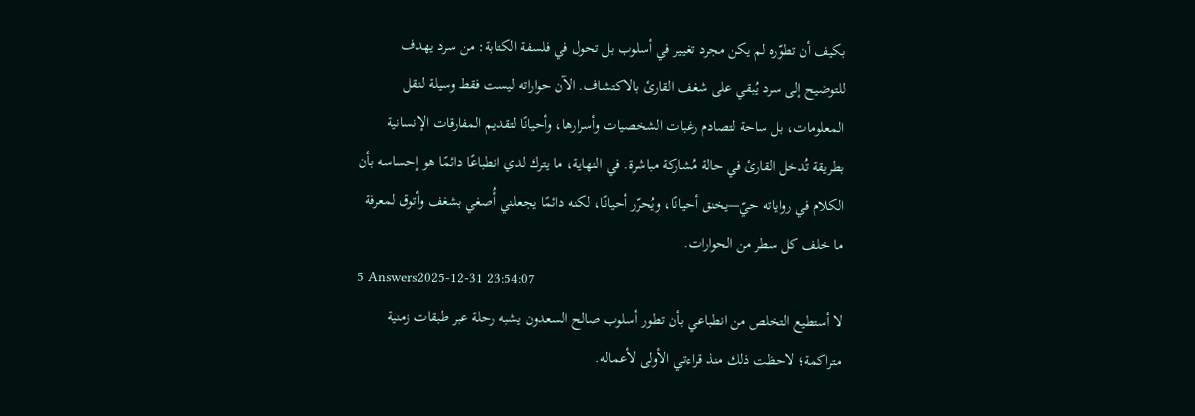بكيف أن تطوّره لم يكن مجرد تغيير في أسلوب بل تحول في فلسفة الكتابة: من سرد يهدف للتوضيح إلى سرد يُبقي على شغف القارئ بالاكتشاف. الآن حواراته ليست فقط وسيلة لنقل المعلومات، بل ساحة لتصادم رغبات الشخصيات وأسرارها، وأحيانًا لتقديم المفارقات الإنسانية بطريقة تُدخل القارئ في حالة مُشاركة مباشرة. في النهاية، ما يترك لدي انطباعًا دائمًا هو إحساسه بأن الكلام في رواياته حيّ—يخنق أحيانًا، ويُحرّر أحيانًا، لكنه دائمًا يجعلني أُصغي بشغف وأتوق لمعرفة ما خلف كل سطر من الحوارات.
5 Answers2025-12-31 23:54:07
لا أستطيع التخلص من انطباعي بأن تطور أسلوب صالح السعدون يشبه رحلة عبر طبقات زمنية متراكمة؛ لاحظت ذلك منذ قراءتي الأولى لأعماله.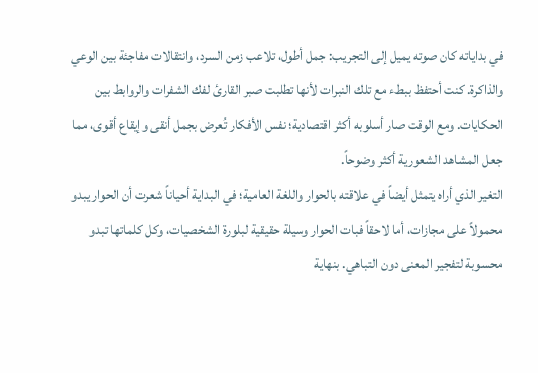في بداياته كان صوته يميل إلى التجريب: جمل أطول، تلاعب زمن السرد، وانتقالات مفاجئة بين الوعي والذاكرة. كنت أحتفظ ببطء مع تلك النبرات لأنها تطلبت صبر القارئ لفك الشفرات والروابط بين الحكايات. ومع الوقت صار أسلوبه أكثر اقتصادية؛ نفس الأفكار تُعرض بجمل أنقى وإيقاع أقوى، مما جعل المشاهد الشعورية أكثر وضوحاً.
التغير الذي أراه يتمثل أيضاً في علاقته بالحوار واللغة العامية؛ في البداية أحياناً شعرت أن الحوار يبدو محمولاً على مجازات، أما لاحقاً فبات الحوار وسيلة حقيقية لبلورة الشخصيات، وكل كلماتها تبدو محسوبة لتفجير المعنى دون التباهي. بنهاية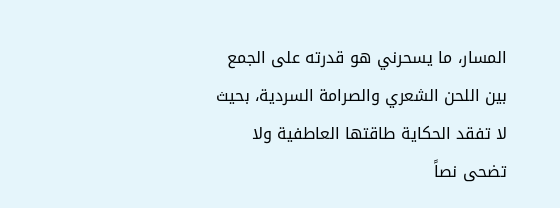المسار، ما يسحرني هو قدرته على الجمع بين اللحن الشعري والصرامة السردية، بحيث لا تفقد الحكاية طاقتها العاطفية ولا تضحى نصاً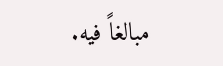مبالغاً فيه.